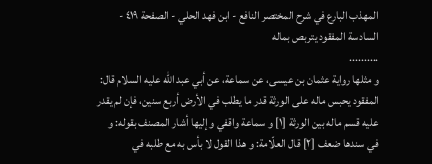المهذب البارع في شرح المختصر النافع - ابن فهد الحلي - الصفحة ٤١٩ - السادسة المفقود يتربص بماله
..........
و مثلها رواية عثمان بن عيسى، عن سماعة، عن أبي عبد اللّه عليه السلام قال:
المفقود يحبس ماله على الورثة قدر ما يطلب في الأرض أربع سنين، فإن لم يقدر عليه قسم ماله بين الورثة [١] و سماعة واقفي و إليها أشار المصنف بقوله: و في سندها ضعف [٢] قال العلّامة: و هذا القول لا بأس به مع طلبه في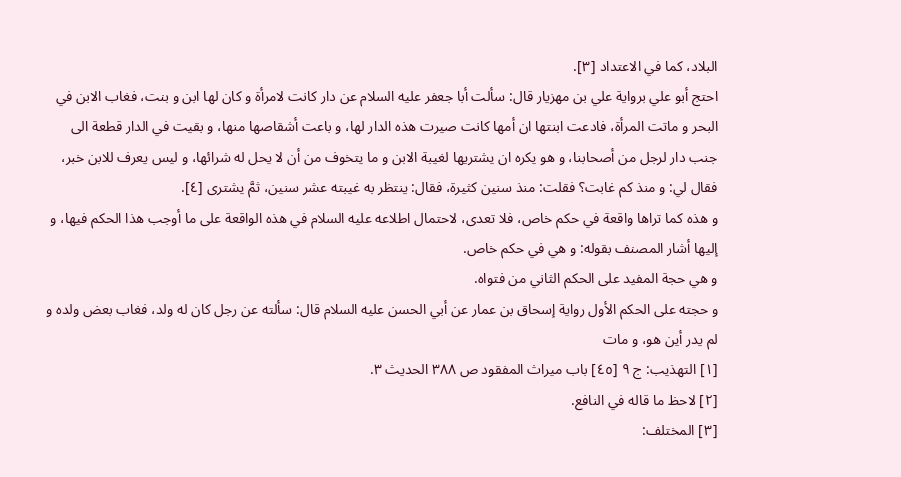البلاد، كما في الاعتداد [٣].
احتج أبو علي برواية علي بن مهزيار قال: سألت أبا جعفر عليه السلام عن دار كانت لامرأة و كان لها ابن و بنت، فغاب الابن في البحر و ماتت المرأة، فادعت ابنتها ان أمها كانت صيرت هذه الدار لها، و باعت أشقاصها منها، و بقيت في الدار قطعة الى جنب دار لرجل من أصحابنا، و هو يكره ان يشتريها لغيبة الابن و ما يتخوف من أن لا يحل له شرائها، و ليس يعرف للابن خبر، فقال لي: و منذ كم غابت؟ فقلت: منذ سنين كثيرة، فقال: ينتظر به غيبته عشر سنين، ثمَّ يشترى [٤].
و هذه كما تراها واقعة في حكم خاص، فلا تعدى، لاحتمال اطلاعه عليه السلام في هذه الواقعة على ما أوجب هذا الحكم فيها، و إليها أشار المصنف بقوله: و هي في حكم خاص.
و هي حجة المفيد على الحكم الثاني من فتواه.
و حجته على الحكم الأول رواية إسحاق بن عمار عن أبي الحسن عليه السلام قال: سألته عن رجل كان له ولد، فغاب بعض ولده و لم يدر أين هو، و مات
[١] التهذيب: ج ٩ [٤٥] باب ميراث المفقود ص ٣٨٨ الحديث ٣.
[٢] لاحظ ما قاله في النافع.
[٣] المختلف: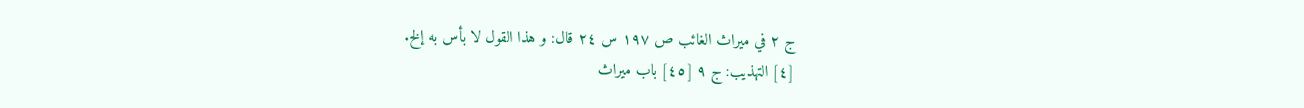ج ٢ في ميراث الغائب ص ١٩٧ س ٢٤ قال: و هذا القول لا بأس به إلخ.
[٤] التهذيب: ج ٩ [٤٥] باب ميراث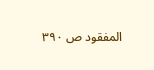المفقود ص ٣٩٠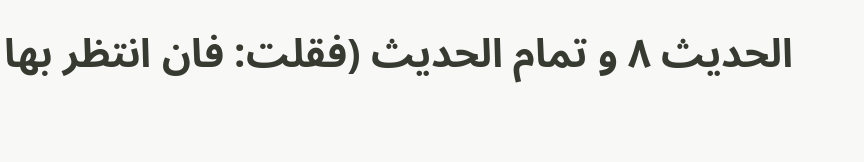الحديث ٨ و تمام الحديث (فقلت: فان انتظر بها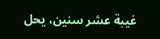غيبة عشر سنين، يحل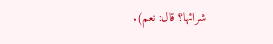شرائها؟ قال: نعم).